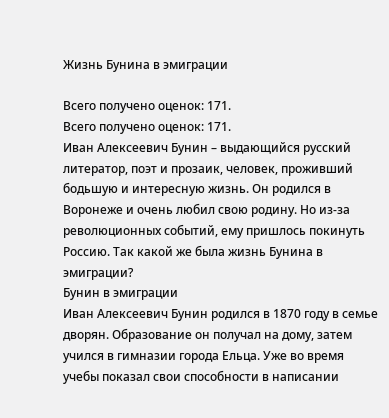Жизнь Бунина в эмиграции

Всего получено оценок: 171.
Всего получено оценок: 171.
Иван Алексеевич Бунин – выдающийся русский литератор, поэт и прозаик, человек, проживший бодьшую и интересную жизнь. Он родился в Воронеже и очень любил свою родину. Но из-за революционных событий, ему пришлось покинуть Россию. Так какой же была жизнь Бунина в эмиграции?
Бунин в эмиграции
Иван Алексеевич Бунин родился в 1870 году в семье дворян. Образование он получал на дому, затем учился в гимназии города Ельца. Уже во время учебы показал свои способности в написании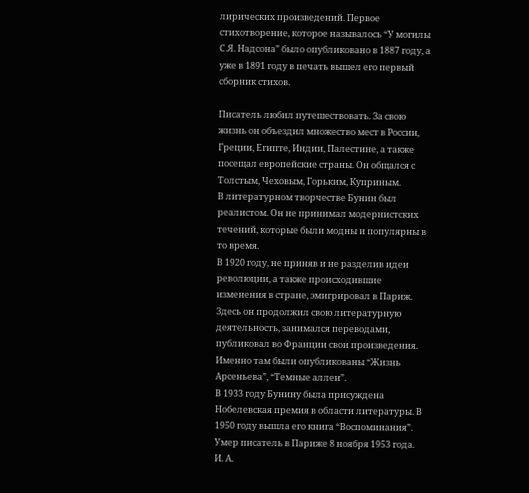лирических произведений. Первое стихотворение, которое называлось “У могилы С.Я. Надсона” было опубликовано в 1887 году, а уже в 1891 году в печать вышел его первый сборник стихов.

Писатель любил путешествовать. За свою жизнь он объездил множество мест в России, Греции, Египте, Индии, Палестине, а также посещал европейские страны. Он общался с Толстым, Чеховым, Горьким, Куприным.
В литературном творчестве Бунин был реалистом. Он не принимал модернистских течений, которые были модны и популярны в то время.
В 1920 году, не приняв и не разделив идеи революции, а также происходившие изменения в стране, эмигрировал в Париж. Здесь он продолжил свою литературную деятельность, занимался переводами, публиковал во Франции свои произведения. Именно там были опубликованы “Жизнь Арсеньева”, “Темные аллеи”.
В 1933 году Бунину была присуждена Нобелевская премия в области литературы. В 1950 году вышла его книга “Воспоминания”. Умер писатель в Париже 8 ноября 1953 года.
И. А.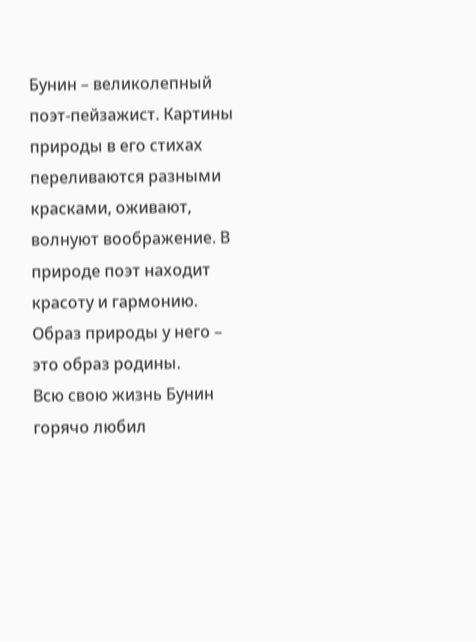Бунин – великолепный поэт-пейзажист. Картины природы в его стихах переливаются разными красками, оживают, волнуют воображение. В природе поэт находит красоту и гармонию. Образ природы у него – это образ родины.
Всю свою жизнь Бунин горячо любил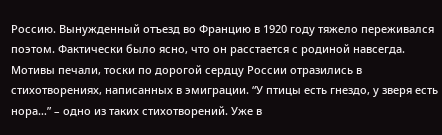Россию. Вынужденный отъезд во Францию в 1920 году тяжело переживался поэтом. Фактически было ясно, что он расстается с родиной навсегда.
Мотивы печали, тоски по дорогой сердцу России отразились в стихотворениях, написанных в эмиграции. “У птицы есть гнездо, у зверя есть нора…” – одно из таких стихотворений. Уже в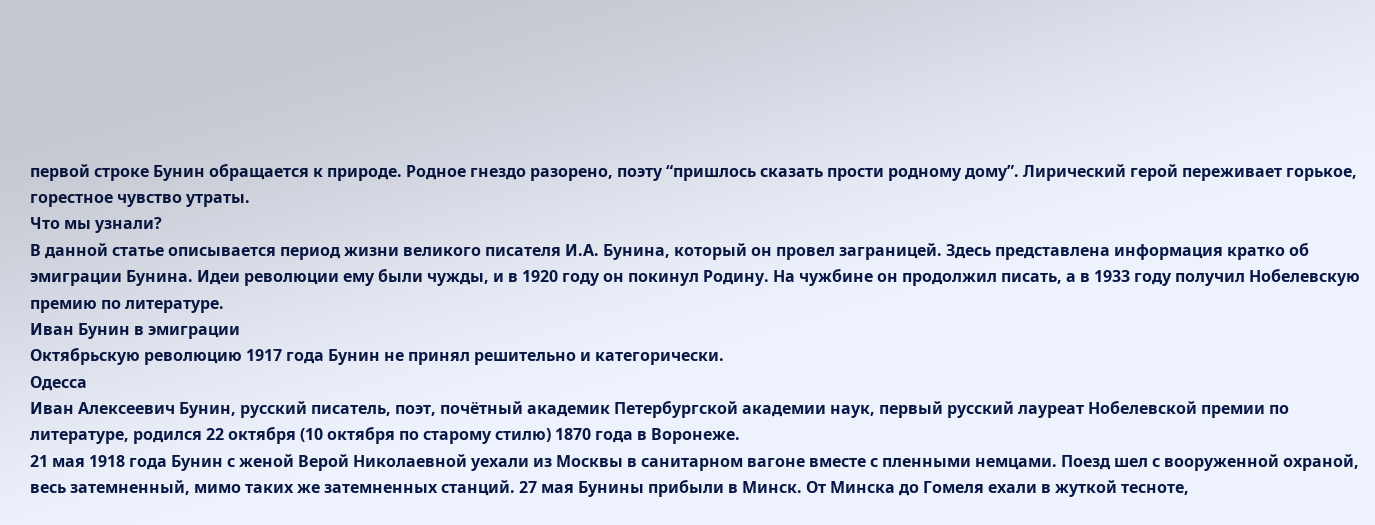первой строке Бунин обращается к природе. Родное гнездо разорено, поэту “пришлось сказать прости родному дому”. Лирический герой переживает горькое, горестное чувство утраты.
Что мы узнали?
В данной статье описывается период жизни великого писателя И.А. Бунина, который он провел заграницей. Здесь представлена информация кратко об эмиграции Бунина. Идеи революции ему были чужды, и в 1920 году он покинул Родину. На чужбине он продолжил писать, а в 1933 году получил Нобелевскую премию по литературе.
Иван Бунин в эмиграции
Октябрьскую революцию 1917 года Бунин не принял решительно и категорически.
Одесса
Иван Алексеевич Бунин, русский писатель, поэт, почётный академик Петербургской академии наук, первый русский лауреат Нобелевской премии по литературе, родился 22 октября (10 октября по старому стилю) 1870 года в Воронеже.
21 мая 1918 года Бунин с женой Веpой Николаевной уехали из Москвы в санитарном вагоне вместе с пленными немцами. Поезд шел с вооруженной охраной, весь затемненный, мимо таких же затемненных станций. 27 мая Бунины прибыли в Минск. От Минска до Гомеля ехали в жуткой тесноте,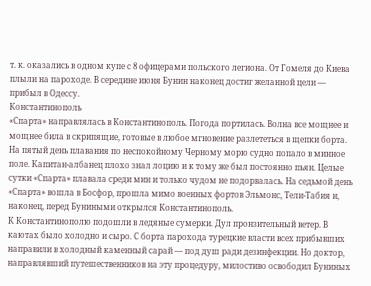т. к. оказались в одном купе с 8 офицерами польского легиона. От Гомеля до Киева плыли на пароходе. В середине июня Бунин наконец достиг желанной цели — прибыл в Одессу.
Константинополь
«Спарта» направлялась в Константинополь. Погода портилась. Волна все мощнее и мощнее била в скрипящие, готовые в любое мгновение разлететься в щепки борта. На пятый день плавания по неспокойному Черному морю судно попало в минное поле. Капитан-албанец плохо знал лоцию и к тому же был постоянно пьян. Целые сутки «Спарта» плавала среди мин и только чудом не подорвалась. На седьмой день «Спарта» вошла в Босфор, прошла мимо военных фортов Эльмонс, Тели-Табия и, наконец, перед Буниными открылся Константинополь.
К Константинополю подошли в ледяные сумерки. Дул пронзительный ветер. В каютах было холодно и сыро. С борта парохода турецкие власти всех прибывших направили в холодный каменный сарай — под душ ради дезинфекции. Но доктор, направлявший путешественников на эту процедуру, милостиво освободил Буниных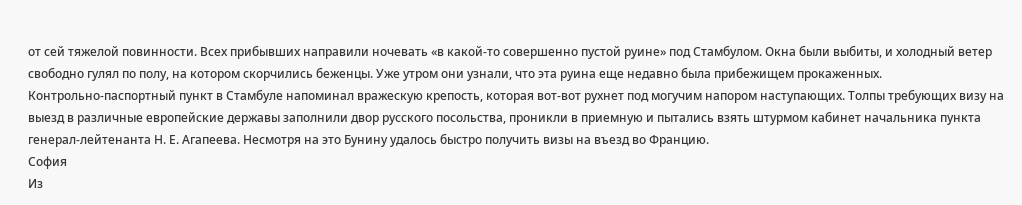от сей тяжелой повинности. Всех прибывших направили ночевать «в какой-то совершенно пустой руине» под Стамбулом. Окна были выбиты, и холодный ветер свободно гулял по полу, на котором скорчились беженцы. Уже утром они узнали, что эта руина еще недавно была прибежищем прокаженных.
Контрольно-паспортный пункт в Стамбуле напоминал вражескую крепость, которая вот-вот рухнет под могучим напором наступающих. Толпы требующих визу на выезд в различные европейские державы заполнили двор русского посольства, проникли в приемную и пытались взять штурмом кабинет начальника пункта генерал-лейтенанта Н. Е. Агапеева. Несмотря на это Бунину удалось быстро получить визы на въезд во Францию.
София
Из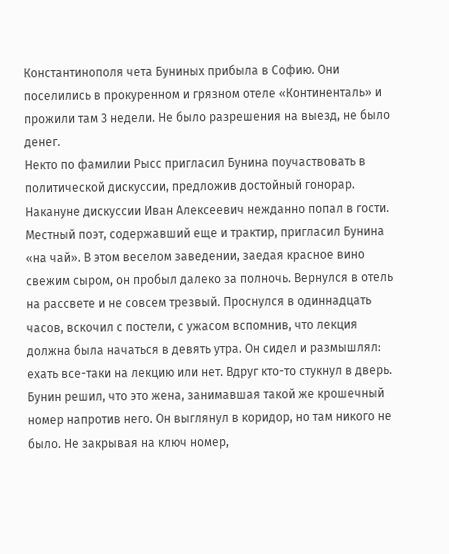Константинополя чета Буниных прибыла в Софию. Они поселились в прокуренном и грязном отеле «Континенталь» и прожили там 3 недели. Не было разрешения на выезд, не было денег.
Некто по фамилии Рысс пригласил Бунина поучаствовать в политической дискуссии, предложив достойный гонорар. Накануне дискуссии Иван Алексеевич нежданно попал в гости. Местный поэт, содержавший еще и трактир, пригласил Бунина «на чай». В этом веселом заведении, заедая красное вино свежим сыром, он пробыл далеко за полночь. Вернулся в отель на рассвете и не совсем трезвый. Проснулся в одиннадцать часов, вскочил с постели, с ужасом вспомнив, что лекция должна была начаться в девять утра. Он сидел и размышлял: ехать все-таки на лекцию или нет. Вдруг кто-то стукнул в дверь. Бунин решил, что это жена, занимавшая такой же крошечный номер напротив него. Он выглянул в коридор, но там никого не было. Не закрывая на ключ номер,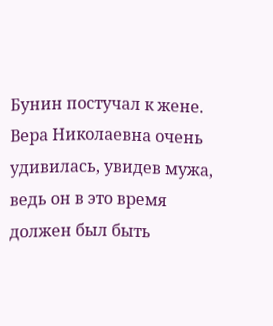Бунин постучал к жене. Вера Николаевна очень удивилась, увидев мужа, ведь он в это время должен был быть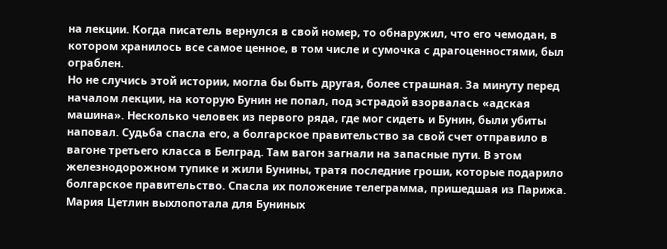на лекции. Когда писатель вернулся в свой номер, то обнаружил, что его чемодан, в котором хранилось все самое ценное, в том числе и сумочка с драгоценностями, был ограблен.
Но не случись этой истории, могла бы быть другая, более страшная. За минуту перед началом лекции, на которую Бунин не попал, под эстрадой взорвалась «адская машина». Несколько человек из первого ряда, где мог сидеть и Бунин, были убиты наповал. Судьба спасла его, а болгарское правительство за свой счет отправило в вагоне третьего класса в Белград. Там вагон загнали на запасные пути. В этом железнодорожном тупике и жили Бунины, тратя последние гроши, которые подарило болгарское правительство. Спасла их положение телеграмма, пришедшая из Парижа. Мария Цетлин выхлопотала для Буниных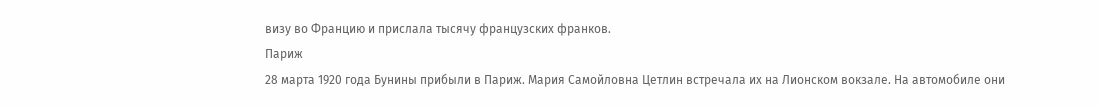визу во Францию и прислала тысячу французских франков.
Париж
28 марта 1920 года Бунины прибыли в Париж. Мария Самойловна Цетлин встречала их на Лионском вокзале. На автомобиле они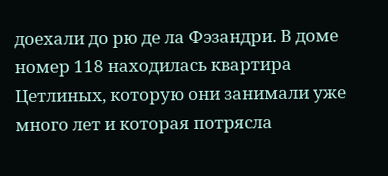доехали до рю де ла Фэзандри. В доме номер 118 находилась квартира Цетлиных, которую они занимали уже много лет и которая потрясла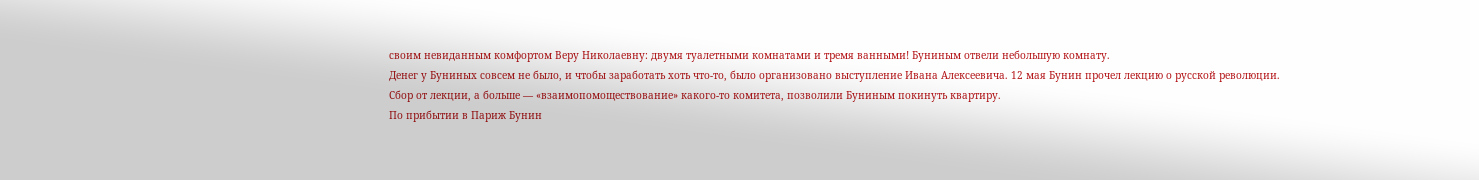своим невиданным комфортом Веру Николаевну: двумя туалетными комнатами и тремя ванными! Буниным отвели небольшую комнату.
Денег у Буниных совсем не было, и чтобы заработать хоть что-то, было организовано выступление Ивана Алексеевича. 12 мая Бунин прочел лекцию о русской революции. Сбор от лекции, а больше — «взаимопомоществование» какого-то комитета, позволили Буниным покинуть квартиру.
По прибытии в Париж Бунин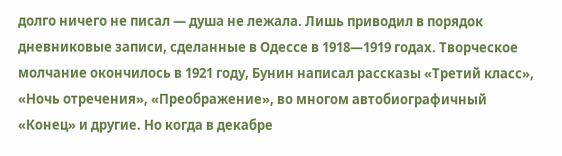долго ничего не писал — душа не лежала. Лишь приводил в порядок дневниковые записи, сделанные в Одессе в 1918—1919 годах. Творческое молчание окончилось в 1921 году, Бунин написал рассказы «Третий класс», «Ночь отречения», «Преображение», во многом автобиографичный «Конец» и другие. Но когда в декабре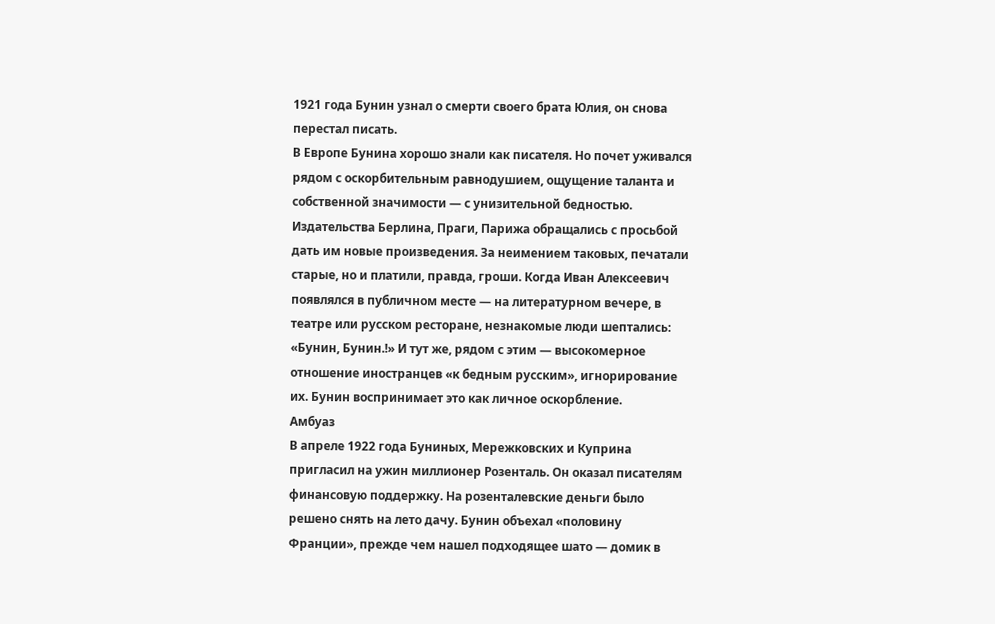1921 года Бунин узнал о смерти своего брата Юлия, он снова перестал писать.
В Европе Бунина хорошо знали как писателя. Но почет уживался рядом с оскорбительным равнодушием, ощущение таланта и собственной значимости — с унизительной бедностью. Издательства Берлина, Праги, Парижа обращались с просьбой дать им новые произведения. За неимением таковых, печатали старые, но и платили, правда, гроши. Когда Иван Алексеевич появлялся в публичном месте — на литературном вечере, в театре или русском ресторане, незнакомые люди шептались: «Бунин, Бунин.!» И тут же, рядом с этим — высокомерное отношение иностранцев «к бедным русским», игнорирование их. Бунин воспринимает это как личное оскорбление.
Амбуаз
В апреле 1922 года Буниных, Мережковских и Куприна пригласил на ужин миллионер Розенталь. Он оказал писателям финансовую поддержку. На розенталевские деньги было решено снять на лето дачу. Бунин объехал «половину Франции», прежде чем нашел подходящее шато — домик в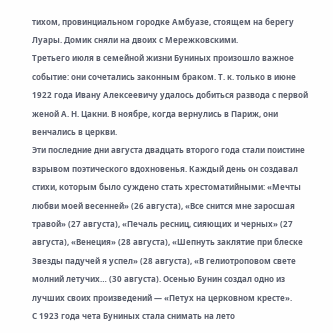тихом, провинциальном городке Амбуазе, стоящем на берегу Луары. Домик сняли на двоих с Мережковскими.
Третьего июля в семейной жизни Буниных произошло важное событие: они сочетались законным браком. Т. к. только в июне 1922 года Ивану Алексеевичу удалось добиться развода с первой женой А. Н. Цакни. В ноябре, когда вернулись в Париж, они венчались в церкви.
Эти последние дни августа двадцать второго года стали поистине взрывом поэтического вдохновенья. Каждый день он создавал стихи, которым было суждено стать хрестоматийными: «Мечты любви моей весенней» (26 августа), «Все снится мне заросшая травой» (27 августа), «Печаль ресниц, сияющих и черных» (27 августа), «Венеция» (28 августа), «Шепнуть заклятие при блеске Звезды падучей я успел» (28 августа), «В гелиотроповом свете молний летучих… (30 августа). Осенью Бунин создал одно из лучших своих произведений — «Петух на церковном кресте».
С 1923 года чета Буниных стала снимать на лето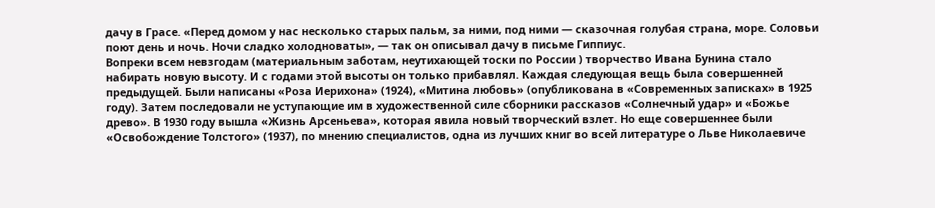дачу в Грасе. «Перед домом у нас несколько старых пальм, за ними, под ними — сказочная голубая страна, море. Соловьи поют день и ночь. Ночи сладко холодноваты», — так он описывал дачу в письме Гиппиус.
Вопреки всем невзгодам (материальным заботам, неутихающей тоски по России ) творчество Ивана Бунина стало набирать новую высоту. И с годами этой высоты он только прибавлял. Каждая следующая вещь была совершенней предыдущей. Были написаны «Роза Иерихона» (1924), «Митина любовь» (опубликована в «Современных записках» в 1925 году). Затем последовали не уступающие им в художественной силе сборники рассказов «Солнечный удар» и «Божье древо». В 1930 году вышла «Жизнь Арсеньева», которая явила новый творческий взлет. Но еще совершеннее были «Освобождение Толстого» (1937), по мнению специалистов, одна из лучших книг во всей литературе о Льве Николаевиче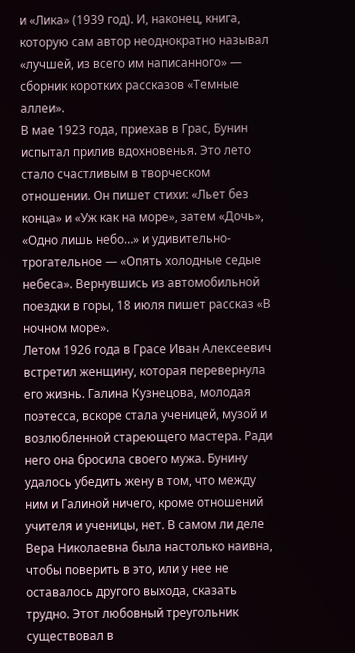и «Лика» (1939 год). И, наконец, книга, которую сам автор неоднократно называл «лучшей, из всего им написанного» — сборник коротких рассказов «Темные аллеи».
В мае 1923 года, приехав в Граc, Бунин испытал прилив вдохновенья. Это лето стало счастливым в творческом отношении. Он пишет стихи: «Льет без конца» и «Уж как на море», затем «Дочь», «Одно лишь небо…» и удивительно-трогательное — «Опять холодные седые небеса». Вернувшись из автомобильной поездки в горы, 18 июля пишет рассказ «В ночном море».
Летом 1926 года в Грасе Иван Алексеевич встретил женщину, которая перевернула его жизнь. Галина Кузнецова, молодая поэтесса, вскоре стала ученицей, музой и возлюбленной стареющего мастера. Ради него она бросила своего мужа. Бунину удалось убедить жену в том, что между ним и Галиной ничего, кроме отношений учителя и ученицы, нет. В самом ли деле Вера Николаевна была настолько наивна, чтобы поверить в это, или у нее не оставалось другого выхода, сказать трудно. Этот любовный треугольник существовал в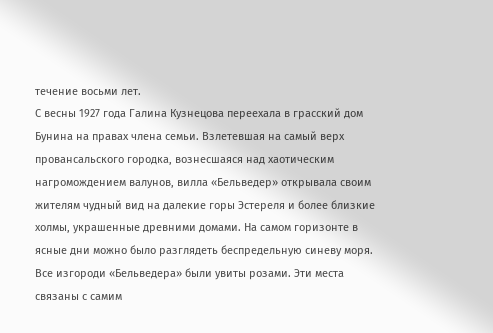течение восьми лет.
С весны 1927 года Галина Кузнецова переехала в грасский дом Бунина на правах члена семьи. Взлетевшая на самый верх провансальского городка, вознесшаяся над хаотическим нагромождением валунов, вилла «Бельведер» открывала своим жителям чудный вид на далекие горы Эстереля и более близкие холмы, украшенные древними домами. На самом горизонте в ясные дни можно было разглядеть беспредельную синеву моря.
Все изгороди «Бельведера» были увиты розами. Эти места связаны с самим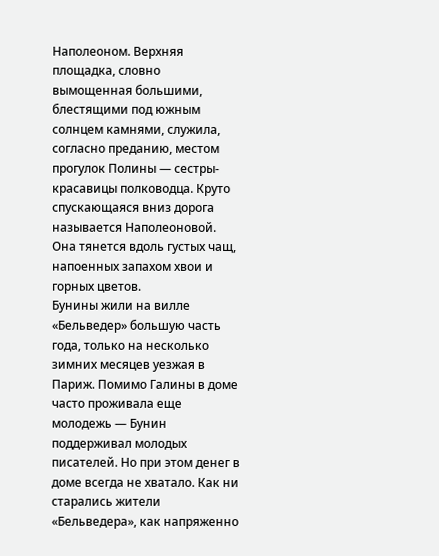Наполеоном. Верхняя площадка, словно вымощенная большими, блестящими под южным солнцем камнями, служила, согласно преданию, местом прогулок Полины — сестры-красавицы полководца. Круто спускающаяся вниз дорога называется Наполеоновой. Она тянется вдоль густых чащ, напоенных запахом хвои и горных цветов.
Бунины жили на вилле «Бельведер» большую часть года, только на несколько зимних месяцев уезжая в Париж. Помимо Галины в доме часто проживала еще молодежь — Бунин поддерживал молодых писателей. Но при этом денег в доме всегда не хватало. Как ни старались жители «Бельведера», как напряженно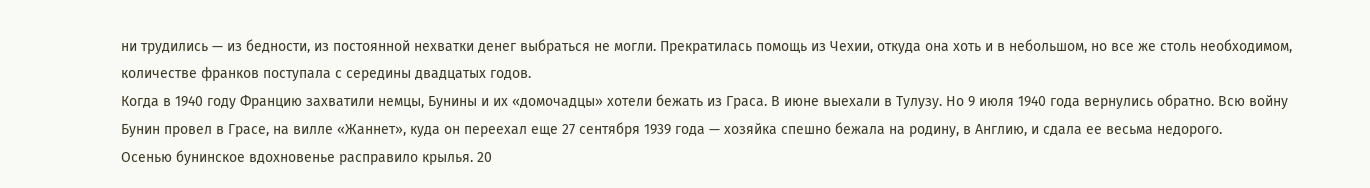ни трудились — из бедности, из постоянной нехватки денег выбраться не могли. Прекратилась помощь из Чехии, откуда она хоть и в небольшом, но все же столь необходимом, количестве франков поступала с середины двадцатых годов.
Когда в 1940 году Францию захватили немцы, Бунины и их «домочадцы» хотели бежать из Граса. В июне выехали в Тулузу. Но 9 июля 1940 года вернулись обратно. Всю войну Бунин провел в Грасе, на вилле «Жаннет», куда он переехал еще 27 сентября 1939 года — хозяйка спешно бежала на родину, в Англию, и сдала ее весьма недорого.
Осенью бунинское вдохновенье расправило крылья. 20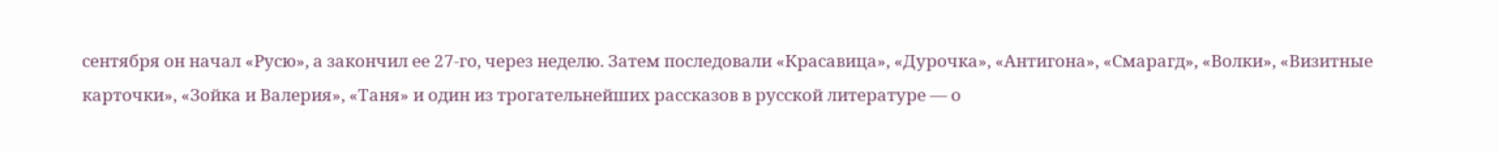сентября он начал «Русю», а закончил ее 27-го, через неделю. Затем последовали «Красавица», «Дурочка», «Антигона», «Смарагд», «Волки», «Визитные карточки», «Зойка и Валерия», «Таня» и один из трогательнейших рассказов в русской литературе — о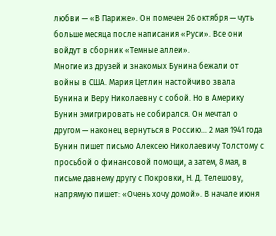любви — «В Париже». Он помечен 26 октября — чуть больше месяца после написания «Руси». Все они войдут в сборник «Темные аллеи».
Многие из друзей и знакомых Бунина бежали от войны в США. Мария Цетлин настойчиво звала Бунина и Веру Николаевну с собой. Но в Америку Бунин эмигрировать не собирался. Он мечтал о другом — наконец вернуться в Россию… 2 мая 1941 года Бунин пишет письмо Алексею Николаевичу Толстому с просьбой о финансовой помощи, а затем, 8 мая, в письме давнему другу с Покровки, Н. Д. Телешову, напрямую пишет: «Очень хочу домой». В начале июня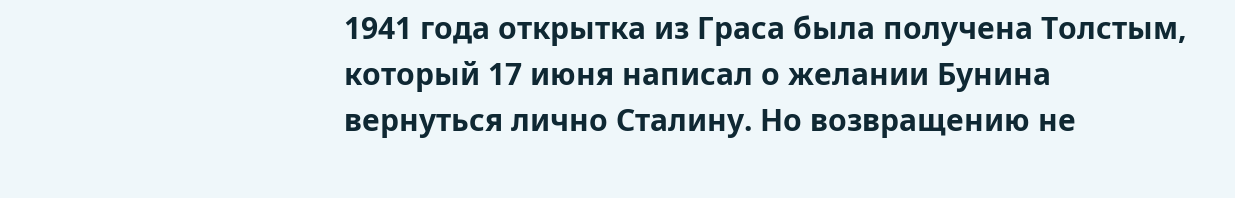1941 года открытка из Граса была получена Толстым, который 17 июня написал о желании Бунина вернуться лично Сталину. Но возвращению не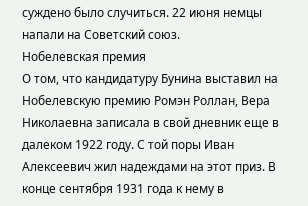суждено было случиться. 22 июня немцы напали на Советский союз.
Нобелевская премия
О том, что кандидатуру Бунина выставил на Нобелевскую премию Ромэн Роллан, Вера Николаевна записала в свой дневник еще в далеком 1922 году. С той поры Иван Алексеевич жил надеждами на этот приз. В конце сентября 1931 года к нему в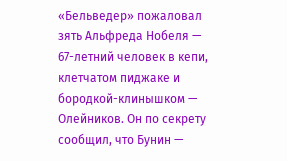«Бельведер» пожаловал зять Альфреда Нобеля — 67-летний человек в кепи, клетчатом пиджаке и бородкой-клинышком — Олейников. Он по секрету сообщил, что Бунин —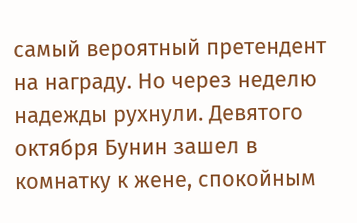самый вероятный претендент на награду. Но через неделю надежды рухнули. Девятого октября Бунин зашел в комнатку к жене, спокойным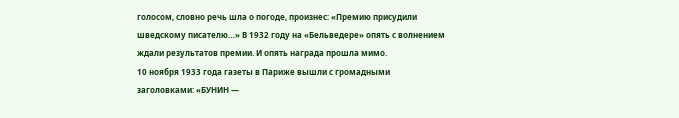голосом, словно речь шла о погоде, произнес: «Премию присудили шведскому писателю…» В 1932 году на «Бельведере» опять с волнением ждали результатов премии. И опять награда прошла мимо.
10 ноября 1933 года газеты в Париже вышли с громадными заголовками: «БУНИН —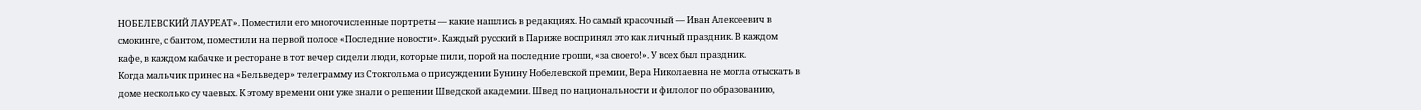НОБЕЛЕВСКИЙ ЛАУРЕАТ». Поместили его многочисленные портреты — какие нашлись в редакциях. Но самый красочный — Иван Алексеевич в смокинге, с бантом, поместили на первой полосе «Последние новости». Каждый русский в Париже воспринял это как личный праздник. В каждом кафе, в каждом кабачке и ресторане в тот вечер сидели люди, которые пили, порой на последние гроши, «за своего!». У всех был праздник.
Когда мальчик принес на «Бельведер» телеграмму из Стокгольма о присуждении Бунину Нобелевской премии, Вера Николаевна не могла отыскать в доме несколько су чаевых. К этому времени они уже знали о решении Шведской академии. Швед по национальности и филолог по образованию,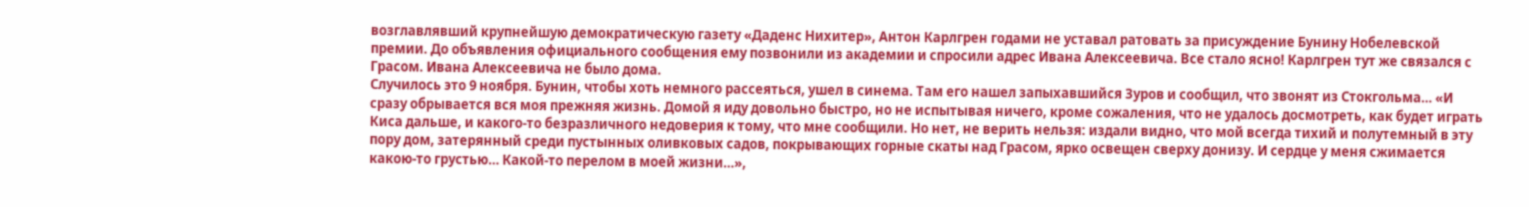возглавлявший крупнейшую демократическую газету «Даденс Нихитер», Антон Карлгрен годами не уставал ратовать за присуждение Бунину Нобелевской премии. До объявления официального сообщения ему позвонили из академии и спросили адрес Ивана Алексеевича. Все стало ясно! Карлгрен тут же связался с Грасом. Ивана Алексеевича не было дома.
Случилось это 9 ноября. Бунин, чтобы хоть немного рассеяться, ушел в синема. Там его нашел запыхавшийся Зуров и сообщил, что звонят из Стокгольма… «И сразу обрывается вся моя прежняя жизнь. Домой я иду довольно быстро, но не испытывая ничего, кроме сожаления, что не удалось досмотреть, как будет играть Киса дальше, и какого-то безразличного недоверия к тому, что мне сообщили. Но нет, не верить нельзя: издали видно, что мой всегда тихий и полутемный в эту пору дом, затерянный среди пустынных оливковых садов, покрывающих горные скаты над Грасом, ярко освещен сверху донизу. И сердце у меня сжимается какою-то грустью… Какой-то перелом в моей жизни…»,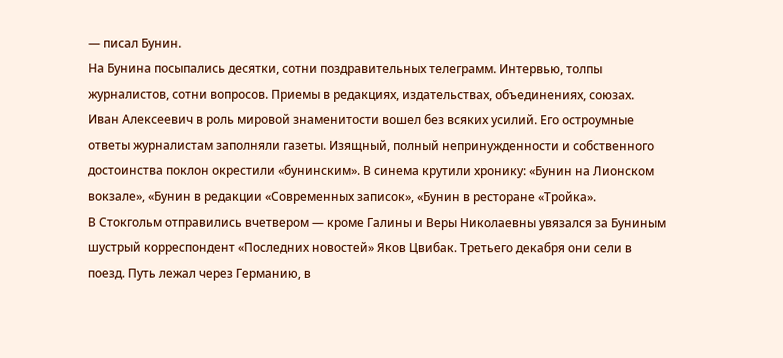— писал Бунин.
На Бунина посыпались десятки, сотни поздравительных телеграмм. Интервью, толпы журналистов, сотни вопросов. Приемы в редакциях, издательствах, объединениях, союзах. Иван Алексеевич в роль мировой знаменитости вошел без всяких усилий. Его остроумные ответы журналистам заполняли газеты. Изящный, полный непринужденности и собственного достоинства поклон окрестили «бунинским». В синема крутили хронику: «Бунин на Лионском вокзале», «Бунин в редакции «Современных записок», «Бунин в ресторане «Тройка».
В Стокгольм отправились вчетвером — кроме Галины и Веры Николаевны увязался за Буниным шустрый корреспондент «Последних новостей» Яков Цвибак. Третьего декабря они сели в поезд. Путь лежал через Германию, в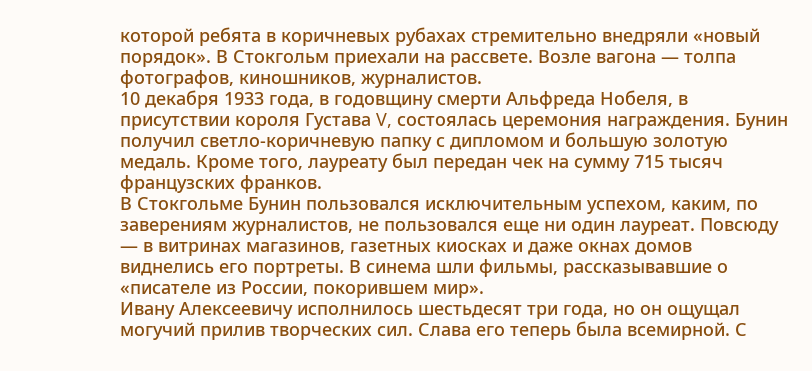которой ребята в коричневых рубахах стремительно внедряли «новый порядок». В Стокгольм приехали на рассвете. Возле вагона — толпа фотографов, киношников, журналистов.
10 декабря 1933 года, в годовщину смерти Альфреда Нобеля, в присутствии короля Густава V, состоялась церемония награждения. Бунин получил светло-коричневую папку с дипломом и большую золотую медаль. Кроме того, лауреату был передан чек на сумму 715 тысяч французских франков.
В Стокгольме Бунин пользовался исключительным успехом, каким, по заверениям журналистов, не пользовался еще ни один лауреат. Повсюду — в витринах магазинов, газетных киосках и даже окнах домов виднелись его портреты. В синема шли фильмы, рассказывавшие о «писателе из России, покорившем мир».
Ивану Алексеевичу исполнилось шестьдесят три года, но он ощущал могучий прилив творческих сил. Слава его теперь была всемирной. С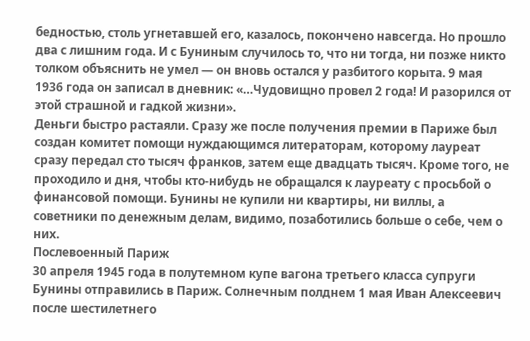бедностью, столь угнетавшей его, казалось, покончено навсегда. Но прошло два с лишним года. И с Буниным случилось то, что ни тогда, ни позже никто толком объяснить не умел — он вновь остался у разбитого корыта. 9 мая 1936 года он записал в дневник: «…Чудовищно провел 2 года! И разорился от этой страшной и гадкой жизни».
Деньги быстро растаяли. Сразу же после получения премии в Париже был создан комитет помощи нуждающимся литераторам, которому лауреат сразу передал сто тысяч франков, затем еще двадцать тысяч. Кроме того, не проходило и дня, чтобы кто-нибудь не обращался к лауреату с просьбой о финансовой помощи. Бунины не купили ни квартиры, ни виллы, а советники по денежным делам, видимо, позаботились больше о себе, чем о них.
Послевоенный Париж
30 апреля 1945 года в полутемном купе вагона третьего класса супруги Бунины отправились в Париж. Солнечным полднем 1 мая Иван Алексеевич после шестилетнего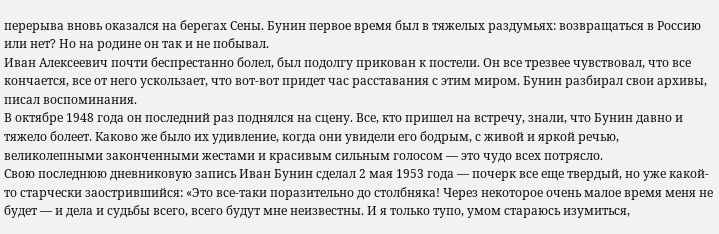перерыва вновь оказался на берегах Сены. Бунин первое время был в тяжелых раздумьях: возвращаться в Россию или нет? Но на родине он так и не побывал.
Иван Алексеевич почти беспрестанно болел, был подолгу прикован к постели. Он все трезвее чувствовал, что все кончается, все от него ускользает, что вот-вот придет час расставания с этим миром. Бунин разбирал свои архивы, писал воспоминания.
В октябре 1948 года он последний раз поднялся на сцену. Все, кто пришел на встречу, знали, что Бунин давно и тяжело болеет. Каково же было их удивление, когда они увидели его бодрым, с живой и яркой речью, великолепными законченными жестами и красивым сильным голосом — это чудо всех потрясло.
Свою последнюю дневниковую запись Иван Бунин сделал 2 мая 1953 года — почерк все еще твердый, но уже какой-то старчески заострившийся: «Это все-таки поразительно до столбняка! Через некоторое очень малое время меня не будет — и дела и судьбы всего, всего будут мне неизвестны. И я только тупо, умом стараюсь изумиться,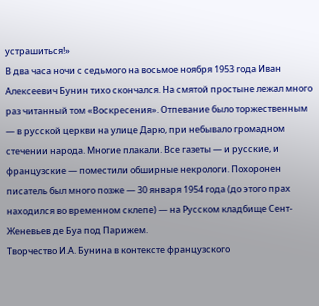устрашиться!»
В два часа ночи с седьмого на восьмое ноября 1953 года Иван Алексеевич Бунин тихо скончался. На смятой простыне лежал много раз читанный том «Воскресения». Отпевание было торжественным — в русской церкви на улице Дарю, при небывало громадном стечении народа. Многие плакали. Все газеты — и русские, и французские — поместили обширные некрологи. Похоронен писатель был много позже — 30 января 1954 года (до этого прах находился во временном склепе) — на Русском кладбище Сент-Женевьев де Буа под Парижем.
Творчество И.А. Бунина в контексте французского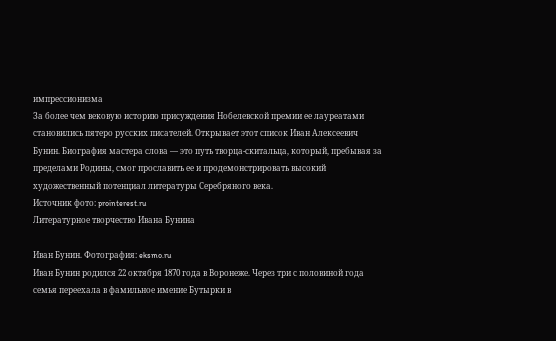импрессионизма
За более чем вековую историю присуждения Нобелевской премии ее лауреатами становились пятеро русских писателей. Открывает этот список Иван Алексеевич Бунин. Биография мастера слова — это путь творца-скитальца, который, пребывая за пределами Родины, смог прославить ее и продемонстрировать высокий художественный потенциал литературы Серебряного века.
Источник фото: prointerest.ru
Литературное творчество Ивана Бунина

Иван Бунин. Фотография: eksmo.ru
Иван Бунин родился 22 октября 1870 года в Воронеже. Через три с половиной года семья переехала в фамильное имение Бутырки в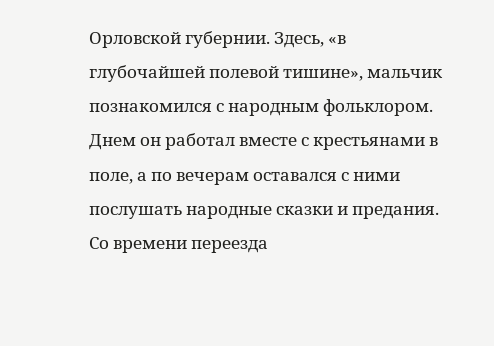Орловской губернии. Здесь, «в глубочайшей полевой тишине», мальчик познакомился с народным фольклором. Днем он работал вместе с крестьянами в поле, а по вечерам оставался с ними послушать народные сказки и предания. Со времени переезда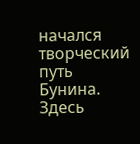начался творческий путь Бунина. Здесь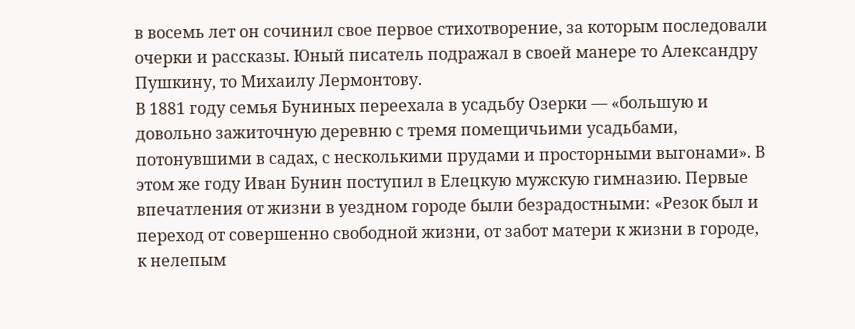в восемь лет он сочинил свое первое стихотворение, за которым последовали очерки и рассказы. Юный писатель подражал в своей манере то Александру Пушкину, то Михаилу Лермонтову.
В 1881 году семья Буниных переехала в усадьбу Озерки — «большую и довольно зажиточную деревню с тремя помещичьими усадьбами, потонувшими в садах, с несколькими прудами и просторными выгонами». В этом же году Иван Бунин поступил в Елецкую мужскую гимназию. Первые впечатления от жизни в уездном городе были безрадостными: «Резок был и переход от совершенно свободной жизни, от забот матери к жизни в городе, к нелепым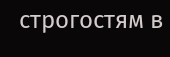строгостям в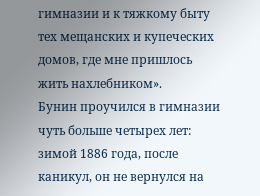гимназии и к тяжкому быту тех мещанских и купеческих домов, где мне пришлось жить нахлебником».
Бунин проучился в гимназии чуть больше четырех лет: зимой 1886 года, после каникул, он не вернулся на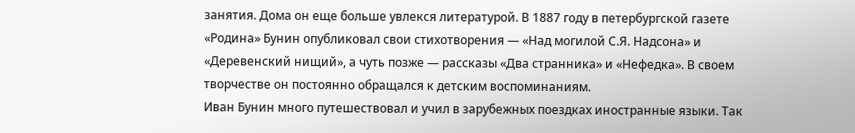занятия. Дома он еще больше увлекся литературой. В 1887 году в петербургской газете «Родина» Бунин опубликовал свои стихотворения — «Над могилой С.Я. Надсона» и «Деревенский нищий», а чуть позже — рассказы «Два странника» и «Нефедка». В своем творчестве он постоянно обращался к детским воспоминаниям.
Иван Бунин много путешествовал и учил в зарубежных поездках иностранные языки. Так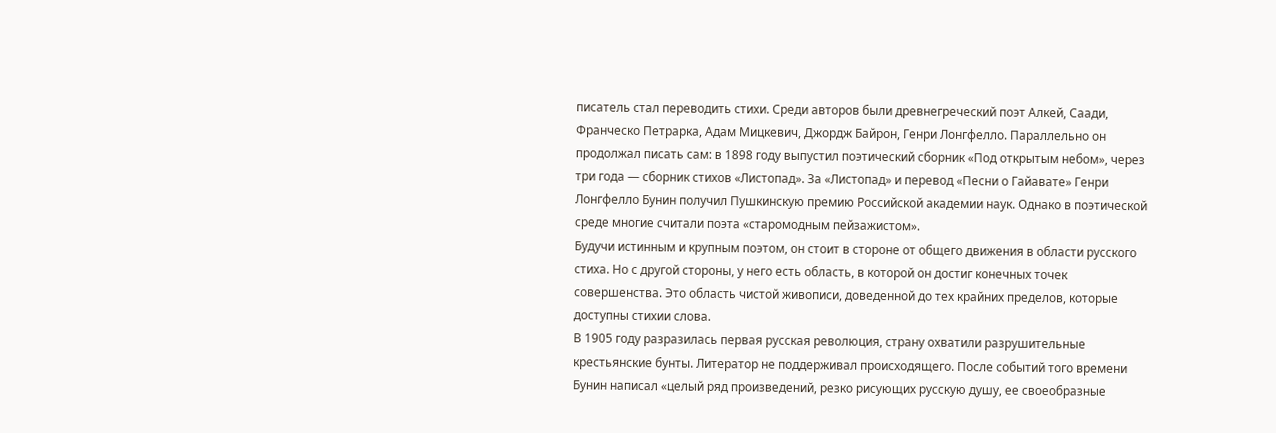писатель стал переводить стихи. Среди авторов были древнегреческий поэт Алкей, Саади, Франческо Петрарка, Адам Мицкевич, Джордж Байрон, Генри Лонгфелло. Параллельно он продолжал писать сам: в 1898 году выпустил поэтический сборник «Под открытым небом», через три года — сборник стихов «Листопад». За «Листопад» и перевод «Песни о Гайавате» Генри Лонгфелло Бунин получил Пушкинскую премию Российской академии наук. Однако в поэтической среде многие считали поэта «старомодным пейзажистом».
Будучи истинным и крупным поэтом, он стоит в стороне от общего движения в области русского стиха. Но с другой стороны, у него есть область, в которой он достиг конечных точек совершенства. Это область чистой живописи, доведенной до тех крайних пределов, которые доступны стихии слова.
В 1905 году разразилась первая русская революция, страну охватили разрушительные крестьянские бунты. Литератор не поддерживал происходящего. После событий того времени Бунин написал «целый ряд произведений, резко рисующих русскую душу, ее своеобразные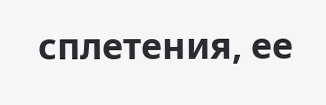сплетения, ее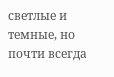светлые и темные, но почти всегда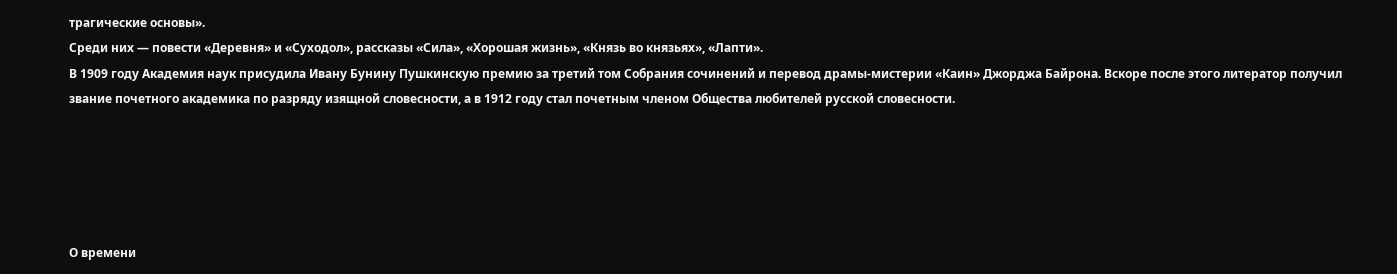трагические основы».
Среди них — повести «Деревня» и «Суходол», рассказы «Сила», «Хорошая жизнь», «Князь во князьях», «Лапти».
В 1909 году Академия наук присудила Ивану Бунину Пушкинскую премию за третий том Собрания сочинений и перевод драмы-мистерии «Каин» Джорджа Байрона. Вскоре после этого литератор получил звание почетного академика по разряду изящной словесности, а в 1912 году стал почетным членом Общества любителей русской словесности.





О времени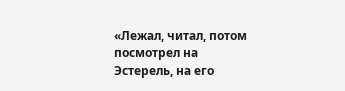«Лежал, читал, потом посмотрел на Эстерель, на его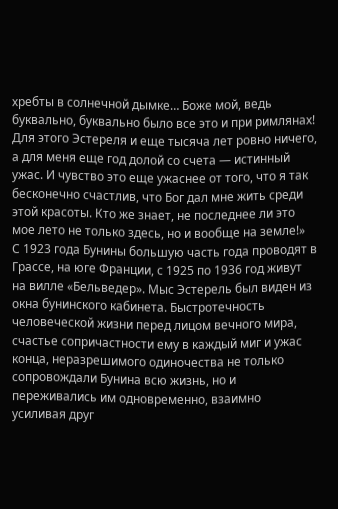хребты в солнечной дымке… Боже мой, ведь буквально, буквально было все это и при римлянах! Для этого Эстереля и еще тысяча лет ровно ничего, а для меня еще год долой со счета — истинный ужас. И чувство это еще ужаснее от того, что я так бесконечно счастлив, что Бог дал мне жить среди этой красоты. Кто же знает, не последнее ли это мое лето не только здесь, но и вообще на земле!»
С 1923 года Бунины большую часть года проводят в Грассе, на юге Франции, с 1925 по 1936 год живут на вилле «Бельведер». Мыс Эстерель был виден из окна бунинского кабинета. Быстротечность человеческой жизни перед лицом вечного мира, счастье сопричастности ему в каждый миг и ужас конца, неразрешимого одиночества не только сопровождали Бунина всю жизнь, но и переживались им одновременно, взаимно усиливая друг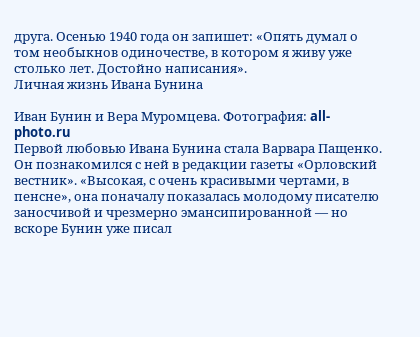друга. Осенью 1940 года он запишет: «Опять думал о том необыкнов одиночестве, в котором я живу уже столько лет. Достойно написания».
Личная жизнь Ивана Бунина

Иван Бунин и Вера Муромцева. Фотография: all-photo.ru
Первой любовью Ивана Бунина стала Варвара Пащенко. Он познакомился с ней в редакции газеты «Орловский вестник». «Высокая, с очень красивыми чертами, в пенсне», она поначалу показалась молодому писателю заносчивой и чрезмерно эмансипированной — но вскоре Бунин уже писал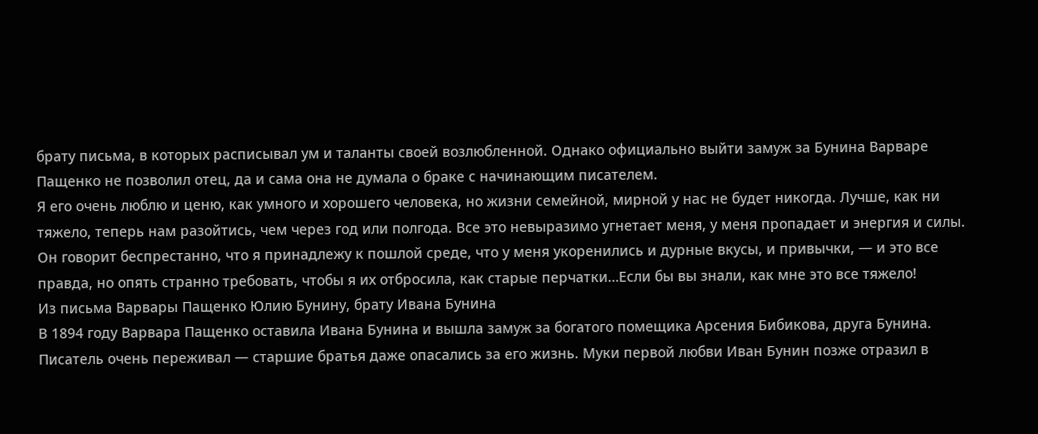брату письма, в которых расписывал ум и таланты своей возлюбленной. Однако официально выйти замуж за Бунина Варваре Пащенко не позволил отец, да и сама она не думала о браке с начинающим писателем.
Я его очень люблю и ценю, как умного и хорошего человека, но жизни семейной, мирной у нас не будет никогда. Лучше, как ни тяжело, теперь нам разойтись, чем через год или полгода. Все это невыразимо угнетает меня, у меня пропадает и энергия и силы. Он говорит беспрестанно, что я принадлежу к пошлой среде, что у меня укоренились и дурные вкусы, и привычки, — и это все правда, но опять странно требовать, чтобы я их отбросила, как старые перчатки…Если бы вы знали, как мне это все тяжело!
Из письма Варвары Пащенко Юлию Бунину, брату Ивана Бунина
В 1894 году Варвара Пащенко оставила Ивана Бунина и вышла замуж за богатого помещика Арсения Бибикова, друга Бунина. Писатель очень переживал — старшие братья даже опасались за его жизнь. Муки первой любви Иван Бунин позже отразил в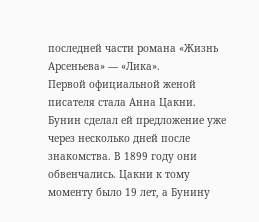последней части романа «Жизнь Арсеньева» — «Лика».
Первой официальной женой писателя стала Анна Цакни. Бунин сделал ей предложение уже через несколько дней после знакомства. В 1899 году они обвенчались. Цакни к тому моменту было 19 лет, а Бунину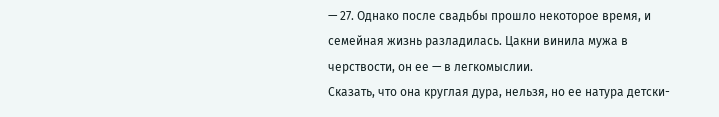— 27. Однако после свадьбы прошло некоторое время, и семейная жизнь разладилась. Цакни винила мужа в черствости, он ее — в легкомыслии.
Сказать, что она круглая дура, нельзя, но ее натура детски-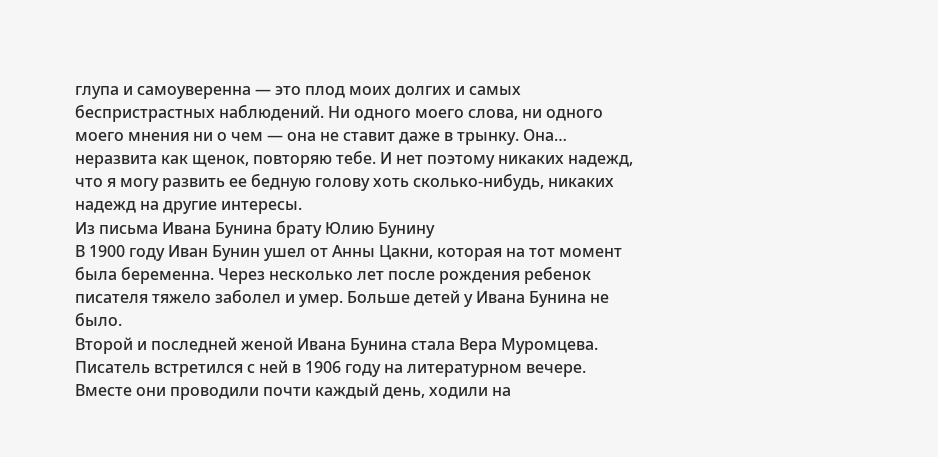глупа и самоуверенна — это плод моих долгих и самых беспристрастных наблюдений. Ни одного моего слова, ни одного моего мнения ни о чем — она не ставит даже в трынку. Она… неразвита как щенок, повторяю тебе. И нет поэтому никаких надежд, что я могу развить ее бедную голову хоть сколько-нибудь, никаких надежд на другие интересы.
Из письма Ивана Бунина брату Юлию Бунину
В 1900 году Иван Бунин ушел от Анны Цакни, которая на тот момент была беременна. Через несколько лет после рождения ребенок писателя тяжело заболел и умер. Больше детей у Ивана Бунина не было.
Второй и последней женой Ивана Бунина стала Вера Муромцева. Писатель встретился с ней в 1906 году на литературном вечере. Вместе они проводили почти каждый день, ходили на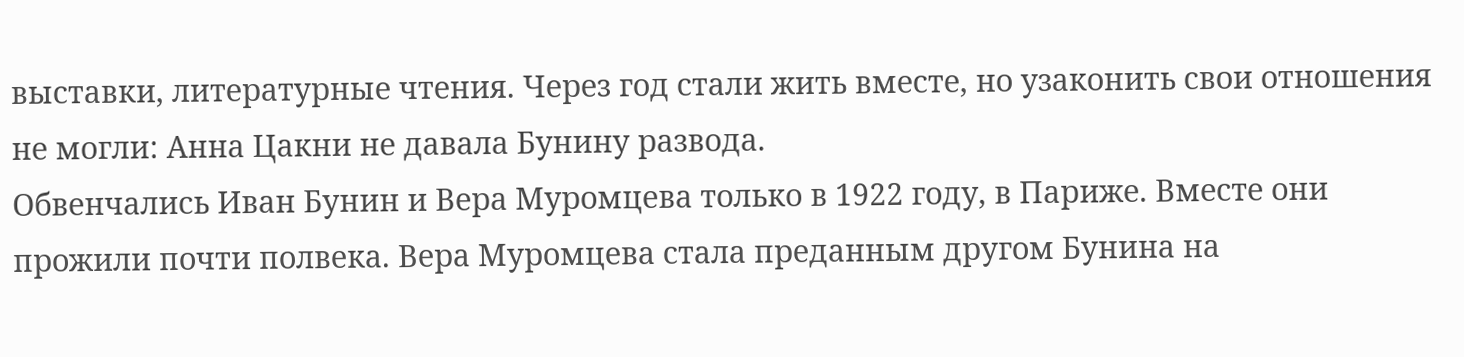выставки, литературные чтения. Через год стали жить вместе, но узаконить свои отношения не могли: Анна Цакни не давала Бунину развода.
Обвенчались Иван Бунин и Вера Муромцева только в 1922 году, в Париже. Вместе они прожили почти полвека. Вера Муромцева стала преданным другом Бунина на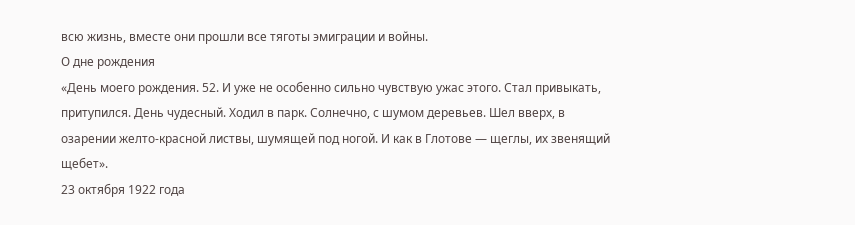всю жизнь, вместе они прошли все тяготы эмиграции и войны.
О дне рождения
«День моего рождения. 52. И уже не особенно сильно чувствую ужас этого. Стал привыкать, притупился. День чудесный. Ходил в парк. Солнечно, с шумом деревьев. Шел вверх, в озарении желто-красной листвы, шумящей под ногой. И как в Глотове — щеглы, их звенящий щебет».
23 октября 1922 года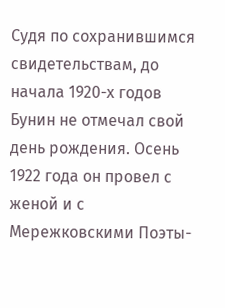Судя по сохранившимся свидетельствам, до начала 1920-х годов Бунин не отмечал свой день рождения. Осень 1922 года он провел с женой и с Мережковскими Поэты-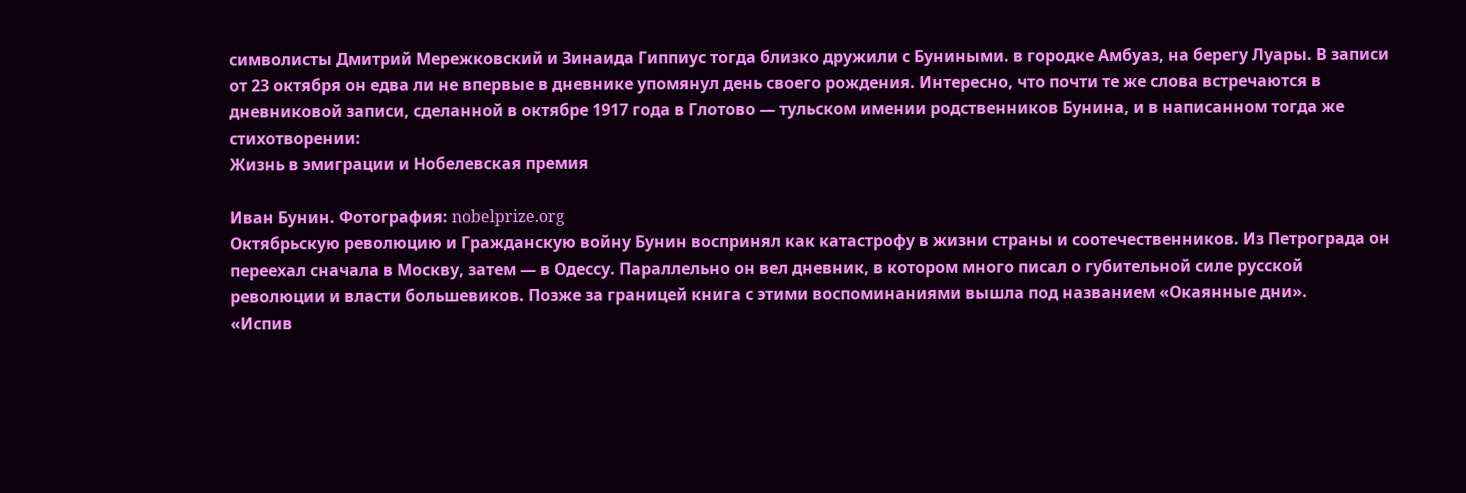символисты Дмитрий Мережковский и Зинаида Гиппиус тогда близко дружили с Буниными. в городке Амбуаз, на берегу Луары. В записи от 23 октября он едва ли не впервые в дневнике упомянул день своего рождения. Интересно, что почти те же слова встречаются в дневниковой записи, сделанной в октябре 1917 года в Глотово — тульском имении родственников Бунина, и в написанном тогда же стихотворении:
Жизнь в эмиграции и Нобелевская премия

Иван Бунин. Фотография: nobelprize.org
Октябрьскую революцию и Гражданскую войну Бунин воспринял как катастрофу в жизни страны и соотечественников. Из Петрограда он переехал сначала в Москву, затем — в Одессу. Параллельно он вел дневник, в котором много писал о губительной силе русской революции и власти большевиков. Позже за границей книга с этими воспоминаниями вышла под названием «Окаянные дни».
«Испив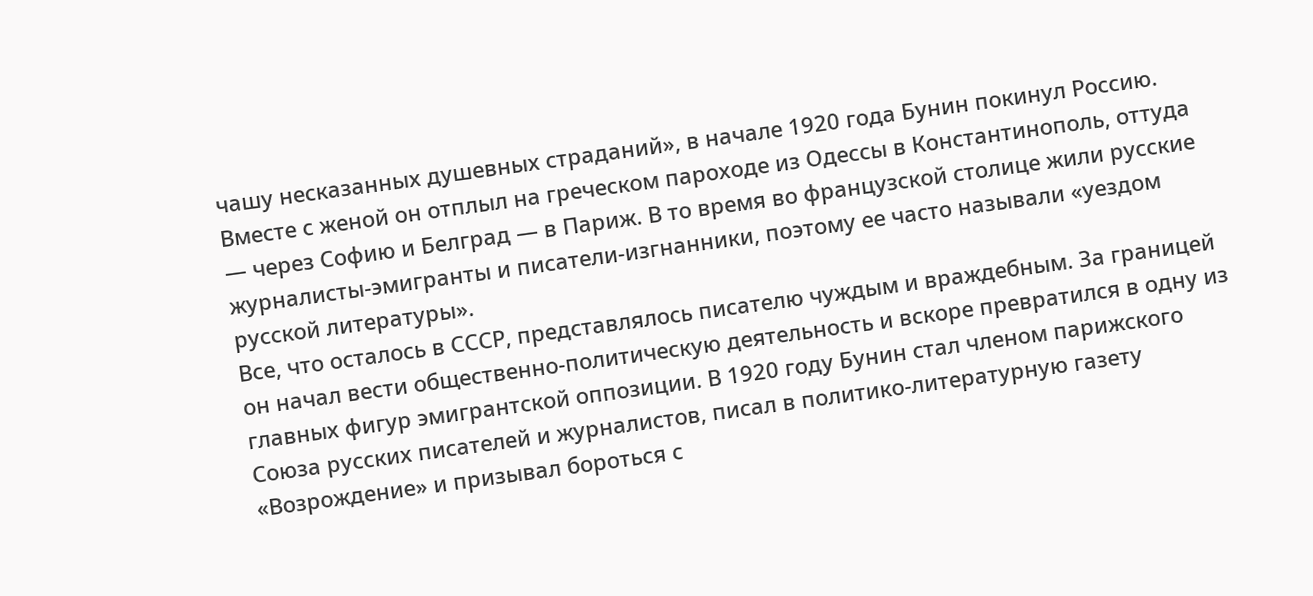чашу несказанных душевных страданий», в начале 1920 года Бунин покинул Россию. Вместе с женой он отплыл на греческом пароходе из Одессы в Константинополь, оттуда — через Софию и Белград — в Париж. В то время во французской столице жили русские журналисты-эмигранты и писатели-изгнанники, поэтому ее часто называли «уездом русской литературы».
Все, что осталось в СССР, представлялось писателю чуждым и враждебным. За границей он начал вести общественно-политическую деятельность и вскоре превратился в одну из главных фигур эмигрантской оппозиции. В 1920 году Бунин стал членом парижского Союза русских писателей и журналистов, писал в политико-литературную газету «Возрождение» и призывал бороться с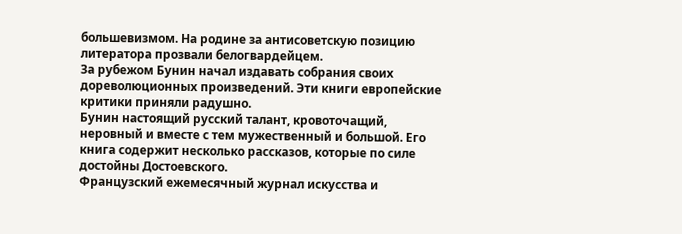большевизмом. На родине за антисоветскую позицию литератора прозвали белогвардейцем.
За рубежом Бунин начал издавать собрания своих дореволюционных произведений. Эти книги европейские критики приняли радушно.
Бунин настоящий русский талант, кровоточащий, неровный и вместе с тем мужественный и большой. Его книга содержит несколько рассказов, которые по силе достойны Достоевского.
Французский ежемесячный журнал искусства и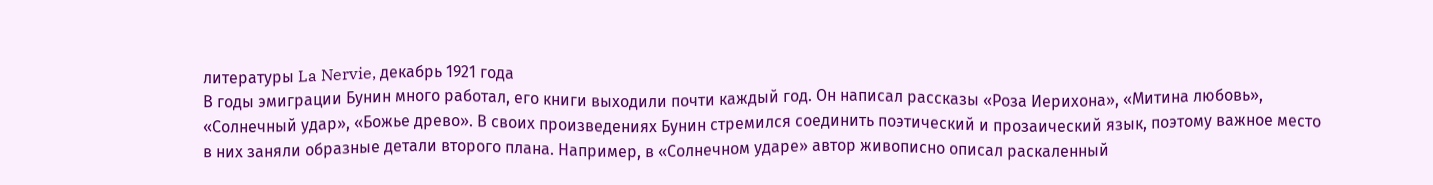литературы La Nervie, декабрь 1921 года
В годы эмиграции Бунин много работал, его книги выходили почти каждый год. Он написал рассказы «Роза Иерихона», «Митина любовь», «Солнечный удар», «Божье древо». В своих произведениях Бунин стремился соединить поэтический и прозаический язык, поэтому важное место в них заняли образные детали второго плана. Например, в «Солнечном ударе» автор живописно описал раскаленный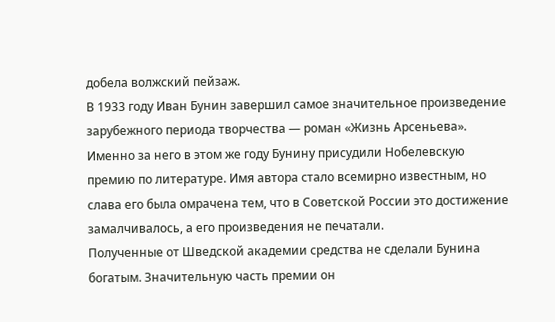добела волжский пейзаж.
В 1933 году Иван Бунин завершил самое значительное произведение зарубежного периода творчества — роман «Жизнь Арсеньева». Именно за него в этом же году Бунину присудили Нобелевскую премию по литературе. Имя автора стало всемирно известным, но слава его была омрачена тем, что в Советской России это достижение замалчивалось, а его произведения не печатали.
Полученные от Шведской академии средства не сделали Бунина богатым. Значительную часть премии он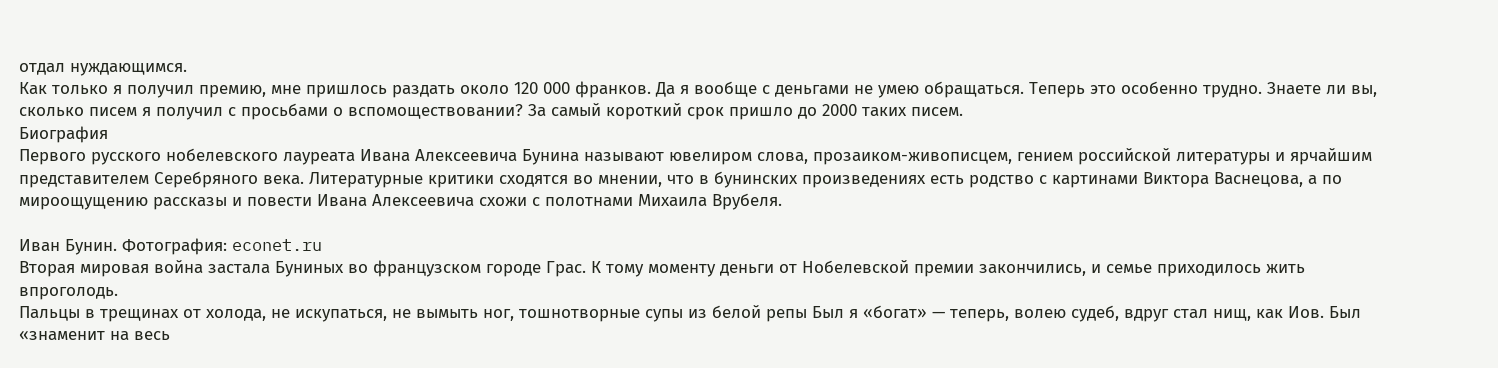отдал нуждающимся.
Как только я получил премию, мне пришлось раздать около 120 000 франков. Да я вообще с деньгами не умею обращаться. Теперь это особенно трудно. Знаете ли вы, сколько писем я получил с просьбами о вспомоществовании? За самый короткий срок пришло до 2000 таких писем.
Биография
Первого русского нобелевского лауреата Ивана Алексеевича Бунина называют ювелиром слова, прозаиком-живописцем, гением российской литературы и ярчайшим представителем Серебряного века. Литературные критики сходятся во мнении, что в бунинских произведениях есть родство с картинами Виктора Васнецова, а по мироощущению рассказы и повести Ивана Алексеевича схожи с полотнами Михаила Врубеля.

Иван Бунин. Фотография: econet.ru
Вторая мировая война застала Буниных во французском городе Грас. К тому моменту деньги от Нобелевской премии закончились, и семье приходилось жить впроголодь.
Пальцы в трещинах от холода, не искупаться, не вымыть ног, тошнотворные супы из белой репы Был я «богат» — теперь, волею судеб, вдруг стал нищ, как Иов. Был «знаменит на весь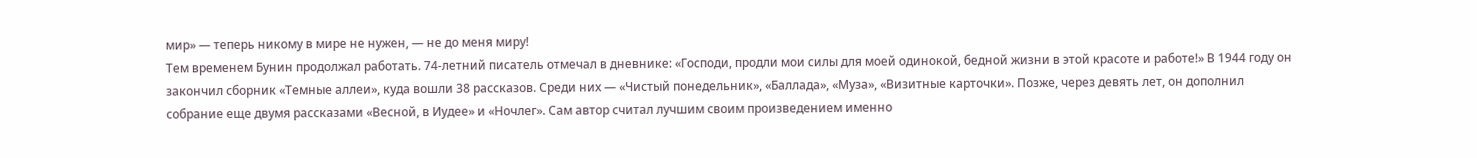мир» — теперь никому в мире не нужен, — не до меня миру!
Тем временем Бунин продолжал работать. 74-летний писатель отмечал в дневнике: «Господи, продли мои силы для моей одинокой, бедной жизни в этой красоте и работе!» В 1944 году он закончил сборник «Темные аллеи», куда вошли 38 рассказов. Среди них — «Чистый понедельник», «Баллада», «Муза», «Визитные карточки». Позже, через девять лет, он дополнил собрание еще двумя рассказами «Весной, в Иудее» и «Ночлег». Сам автор считал лучшим своим произведением именно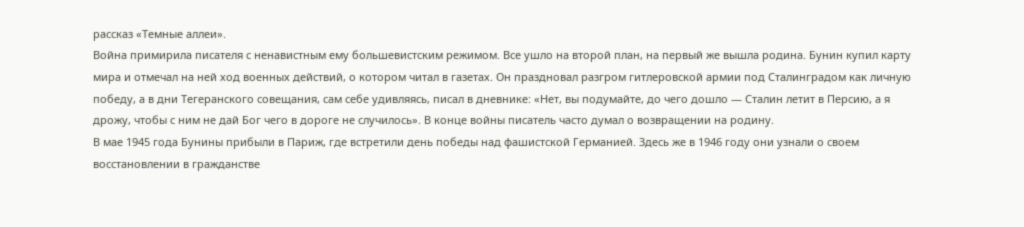рассказ «Темные аллеи».
Война примирила писателя с ненавистным ему большевистским режимом. Все ушло на второй план, на первый же вышла родина. Бунин купил карту мира и отмечал на ней ход военных действий, о котором читал в газетах. Он праздновал разгром гитлеровской армии под Сталинградом как личную победу, а в дни Тегеранского совещания, сам себе удивляясь, писал в дневнике: «Нет, вы подумайте, до чего дошло — Сталин летит в Персию, а я дрожу, чтобы с ним не дай Бог чего в дороге не случилось». В конце войны писатель часто думал о возвращении на родину.
В мае 1945 года Бунины прибыли в Париж, где встретили день победы над фашистской Германией. Здесь же в 1946 году они узнали о своем восстановлении в гражданстве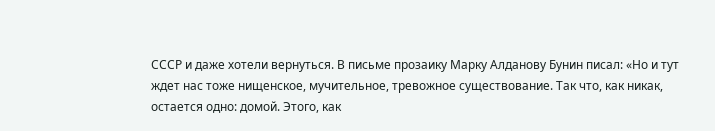СССР и даже хотели вернуться. В письме прозаику Марку Алданову Бунин писал: «Но и тут ждет нас тоже нищенское, мучительное, тревожное существование. Так что, как никак, остается одно: домой. Этого, как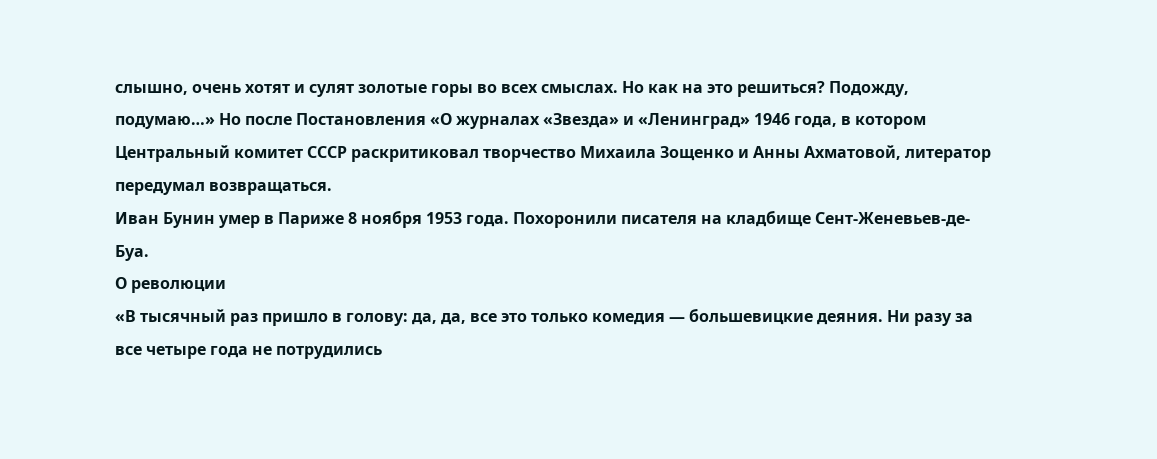слышно, очень хотят и сулят золотые горы во всех смыслах. Но как на это решиться? Подожду, подумаю…» Но после Постановления «О журналах «Звезда» и «Ленинград» 1946 года, в котором Центральный комитет СССР раскритиковал творчество Михаила Зощенко и Анны Ахматовой, литератор передумал возвращаться.
Иван Бунин умер в Париже 8 ноября 1953 года. Похоронили писателя на кладбище Сент-Женевьев-де-Буа.
О революции
«В тысячный раз пришло в голову: да, да, все это только комедия — большевицкие деяния. Ни разу за все четыре года не потрудились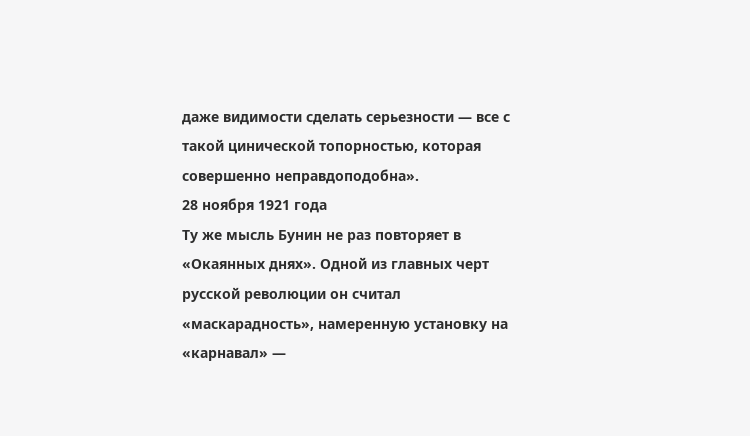даже видимости сделать серьезности — все с такой цинической топорностью, которая совершенно неправдоподобна».
28 ноября 1921 года
Ту же мысль Бунин не раз повторяет в «Окаянных днях». Одной из главных черт русской революции он считал «маскарадность», намеренную установку на «карнавал» —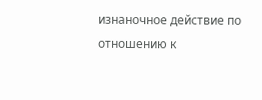изнаночное действие по отношению к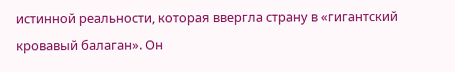истинной реальности, которая ввергла страну в «гигантский кровавый балаган». Он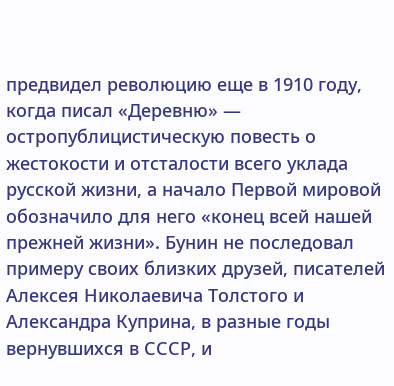предвидел революцию еще в 1910 году, когда писал «Деревню» — остропублицистическую повесть о жестокости и отсталости всего уклада русской жизни, а начало Первой мировой обозначило для него «конец всей нашей прежней жизни». Бунин не последовал примеру своих близких друзей, писателей Алексея Николаевича Толстого и Александра Куприна, в разные годы вернувшихся в СССР, и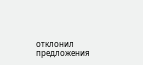отклонил предложения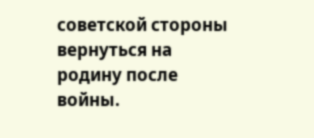советской стороны вернуться на родину после войны.